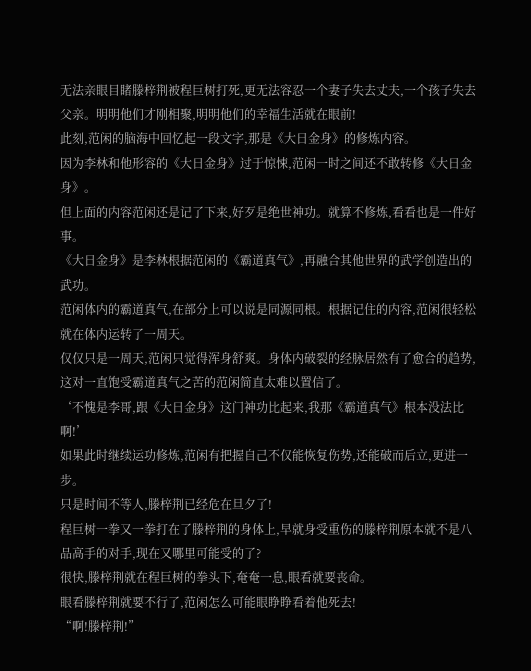无法亲眼目睹滕梓荆被程巨树打死,更无法容忍一个妻子失去丈夫,一个孩子失去父亲。明明他们才刚相聚,明明他们的幸福生活就在眼前!
此刻,范闲的脑海中回忆起一段文字,那是《大日金身》的修炼内容。
因为李林和他形容的《大日金身》过于惊悚,范闲一时之间还不敢转修《大日金身》。
但上面的内容范闲还是记了下来,好歹是绝世神功。就算不修炼,看看也是一件好事。
《大日金身》是李林根据范闲的《霸道真气》,再融合其他世界的武学创造出的武功。
范闲体内的霸道真气,在部分上可以说是同源同根。根据记住的内容,范闲很轻松就在体内运转了一周天。
仅仅只是一周天,范闲只觉得浑身舒爽。身体内破裂的经脉居然有了愈合的趋势,这对一直饱受霸道真气之苦的范闲简直太难以置信了。
‘不愧是李哥,跟《大日金身》这门神功比起来,我那《霸道真气》根本没法比啊!’
如果此时继续运功修炼,范闲有把握自己不仅能恢复伤势,还能破而后立,更进一步。
只是时间不等人,滕梓荆已经危在旦夕了!
程巨树一拳又一拳打在了滕梓荆的身体上,早就身受重伤的滕梓荆原本就不是八品高手的对手,现在又哪里可能受的了?
很快,滕梓荆就在程巨树的拳头下,奄奄一息,眼看就要丧命。
眼看滕梓荆就要不行了,范闲怎么可能眼睁睁看着他死去!
“啊!滕梓荆!”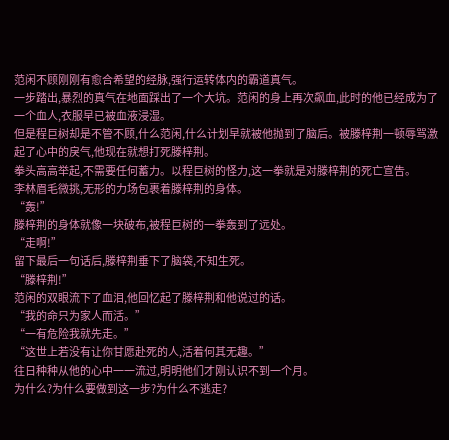范闲不顾刚刚有愈合希望的经脉,强行运转体内的霸道真气。
一步踏出,暴烈的真气在地面踩出了一个大坑。范闲的身上再次飙血,此时的他已经成为了一个血人,衣服早已被血液浸湿。
但是程巨树却是不管不顾,什么范闲,什么计划早就被他抛到了脑后。被滕梓荆一顿辱骂激起了心中的戾气,他现在就想打死滕梓荆。
拳头高高举起,不需要任何蓄力。以程巨树的怪力,这一拳就是对滕梓荆的死亡宣告。
李林眉毛微挑,无形的力场包裹着滕梓荆的身体。
“轰!”
滕梓荆的身体就像一块破布,被程巨树的一拳轰到了远处。
“走啊!”
留下最后一句话后,滕梓荆垂下了脑袋,不知生死。
“滕梓荆!”
范闲的双眼流下了血泪,他回忆起了滕梓荆和他说过的话。
“我的命只为家人而活。”
“一有危险我就先走。”
“这世上若没有让你甘愿赴死的人,活着何其无趣。”
往日种种从他的心中一一流过,明明他们才刚认识不到一个月。
为什么?为什么要做到这一步?为什么不逃走?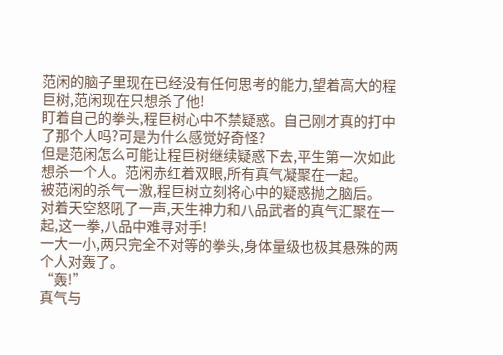范闲的脑子里现在已经没有任何思考的能力,望着高大的程巨树,范闲现在只想杀了他!
盯着自己的拳头,程巨树心中不禁疑惑。自己刚才真的打中了那个人吗?可是为什么感觉好奇怪?
但是范闲怎么可能让程巨树继续疑惑下去,平生第一次如此想杀一个人。范闲赤红着双眼,所有真气凝聚在一起。
被范闲的杀气一激,程巨树立刻将心中的疑惑抛之脑后。
对着天空怒吼了一声,天生神力和八品武者的真气汇聚在一起,这一拳,八品中难寻对手!
一大一小,两只完全不对等的拳头,身体量级也极其悬殊的两个人对轰了。
“轰!”
真气与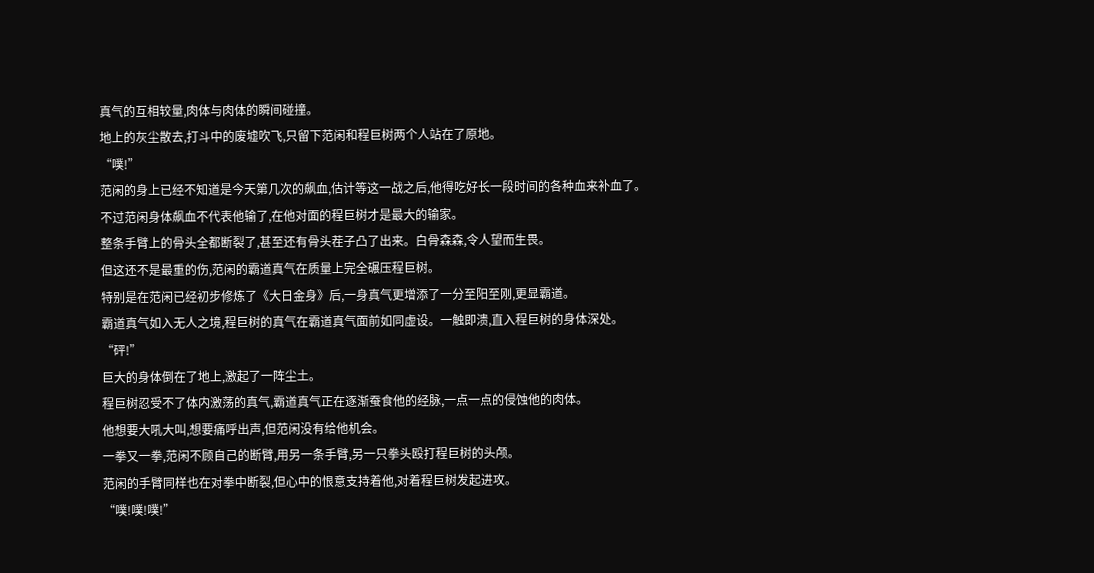真气的互相较量,肉体与肉体的瞬间碰撞。
地上的灰尘散去,打斗中的废墟吹飞,只留下范闲和程巨树两个人站在了原地。
“噗!”
范闲的身上已经不知道是今天第几次的飙血,估计等这一战之后,他得吃好长一段时间的各种血来补血了。
不过范闲身体飙血不代表他输了,在他对面的程巨树才是最大的输家。
整条手臂上的骨头全都断裂了,甚至还有骨头茬子凸了出来。白骨森森,令人望而生畏。
但这还不是最重的伤,范闲的霸道真气在质量上完全碾压程巨树。
特别是在范闲已经初步修炼了《大日金身》后,一身真气更增添了一分至阳至刚,更显霸道。
霸道真气如入无人之境,程巨树的真气在霸道真气面前如同虚设。一触即溃,直入程巨树的身体深处。
“砰!”
巨大的身体倒在了地上,激起了一阵尘土。
程巨树忍受不了体内激荡的真气,霸道真气正在逐渐蚕食他的经脉,一点一点的侵蚀他的肉体。
他想要大吼大叫,想要痛呼出声,但范闲没有给他机会。
一拳又一拳,范闲不顾自己的断臂,用另一条手臂,另一只拳头殴打程巨树的头颅。
范闲的手臂同样也在对拳中断裂,但心中的恨意支持着他,对着程巨树发起进攻。
“噗!噗!噗!”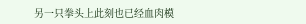另一只拳头上此刻也已经血肉模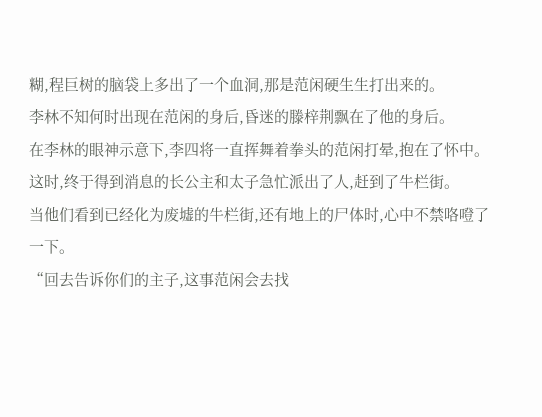糊,程巨树的脑袋上多出了一个血洞,那是范闲硬生生打出来的。
李林不知何时出现在范闲的身后,昏迷的滕梓荆飘在了他的身后。
在李林的眼神示意下,李四将一直挥舞着拳头的范闲打晕,抱在了怀中。
这时,终于得到消息的长公主和太子急忙派出了人,赶到了牛栏街。
当他们看到已经化为废墟的牛栏街,还有地上的尸体时,心中不禁咯噔了一下。
“回去告诉你们的主子,这事范闲会去找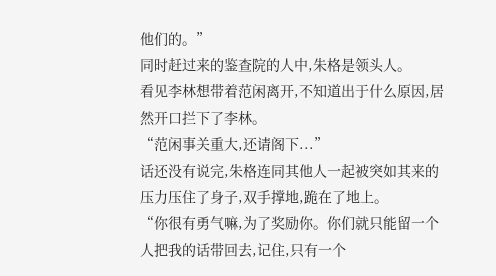他们的。”
同时赶过来的鉴查院的人中,朱格是领头人。
看见李林想带着范闲离开,不知道出于什么原因,居然开口拦下了李林。
“范闲事关重大,还请阁下...”
话还没有说完,朱格连同其他人一起被突如其来的压力压住了身子,双手撑地,跪在了地上。
“你很有勇气嘛,为了奖励你。你们就只能留一个人把我的话带回去,记住,只有一个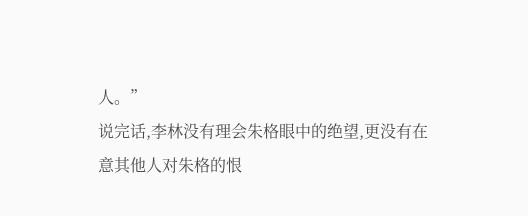人。”
说完话,李林没有理会朱格眼中的绝望,更没有在意其他人对朱格的恨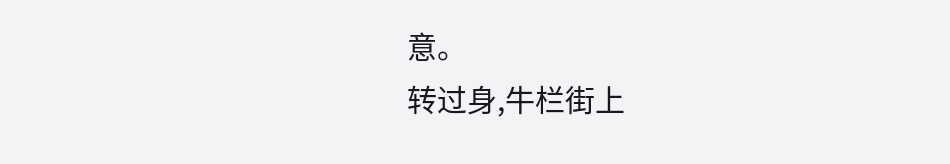意。
转过身,牛栏街上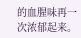的血腥味再一次浓郁起来。